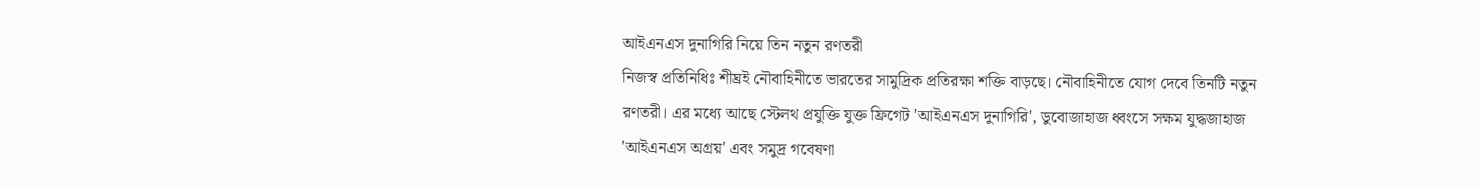আইএনএস দুনাগিরি নিয়ে তিন নতুন রণতরী
নিজস্ব প্রতিনিধিঃ শীঘ্রই নৌবাহিনীতে ভারতের সামুদ্রিক প্রতিরক্ষা শক্তি বাড়ছে। নৌবাহিনীতে যোগ দেবে তিনটি নতুন রণতরী। এর মধ্যে আছে স্টেলথ প্রযুক্তি যুক্ত ফ্রিগেট 'আইএনএস দুনাগিরি', ডুবোজাহাজ ধ্বংসে সক্ষম যুদ্ধজাহাজ 'আইএনএস অগ্রয়' এবং সমুদ্র গবেষণা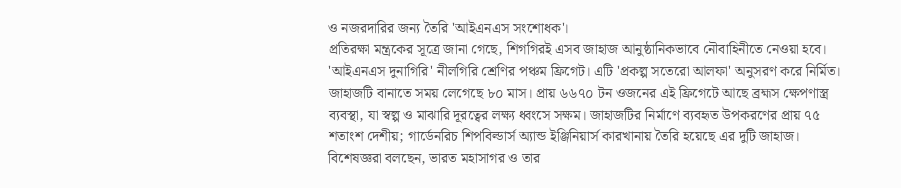ও নজরদারির জন্য তৈরি 'আইএনএস সংশোধক'।
প্রতিরক্ষা মন্ত্রকের সূত্রে জানা গেছে, শিগগিরই এসব জাহাজ আনুষ্ঠানিকভাবে নৌবাহিনীতে নেওয়া হবে।
'আইএনএস দুনাগিরি' নীলগিরি শ্রেণির পঞ্চম ফ্রিগেট। এটি 'প্রকল্প সতেরো আলফা' অনুসরণ করে নির্মিত। জাহাজটি বানাতে সময় লেগেছে ৮০ মাস। প্রায় ৬৬৭০ টন ওজনের এই ফ্রিগেটে আছে ব্রহ্মস ক্ষেপণাস্ত্র ব্যবস্থা, যা স্বল্প ও মাঝারি দূরত্বের লক্ষ্য ধ্বংসে সক্ষম। জাহাজটির নির্মাণে ব্যবহৃত উপকরণের প্রায় ৭৫ শতাংশ দেশীয়; গার্ডেনরিচ শিপবিল্ডার্স অ্যান্ড ইঞ্জিনিয়ার্স কারখানায় তৈরি হয়েছে এর দুটি জাহাজ।
বিশেষজ্ঞরা বলছেন, ভারত মহাসাগর ও তার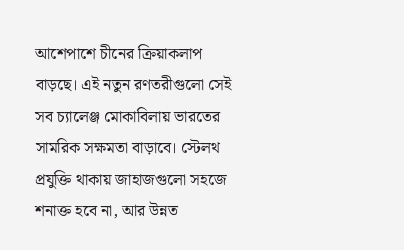আশেপাশে চীনের ক্রিয়াকলাপ বাড়ছে। এই নতুন রণতরীগুলো সেই সব চ্যালেঞ্জ মোকাবিলায় ভারতের সামরিক সক্ষমতা বাড়াবে। স্টেলথ প্রযুক্তি থাকায় জাহাজগুলো সহজে শনাক্ত হবে না, আর উন্নত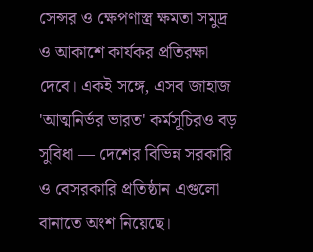সেন্সর ও ক্ষেপণাস্ত্র ক্ষমতা সমুদ্র ও আকাশে কার্যকর প্রতিরক্ষা দেবে। একই সঙ্গে, এসব জাহাজ 'আত্মনির্ভর ভারত' কর্মসূচিরও বড় সুবিধা — দেশের বিভিন্ন সরকারি ও বেসরকারি প্রতিষ্ঠান এগুলো বানাতে অংশ নিয়েছে।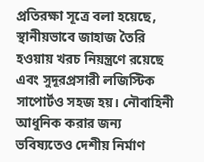প্রতিরক্ষা সূত্রে বলা হয়েছে, স্থানীয়ভাবে জাহাজ তৈরি হওয়ায় খরচ নিয়ন্ত্রণে রয়েছে এবং সুদূরপ্রসারী লজিস্টিক সাপোর্টও সহজ হয়। নৌবাহিনী আধুনিক করার জন্য ভবিষ্যতেও দেশীয় নির্মাণ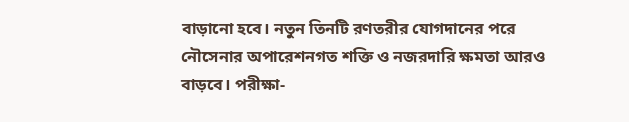বাড়ানো হবে। নতুন তিনটি রণতরীর যোগদানের পরে নৌসেনার অপারেশনগত শক্তি ও নজরদারি ক্ষমতা আরও বাড়বে। পরীক্ষা-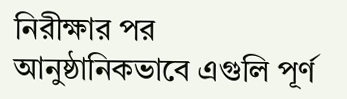নিরীক্ষার পর আনুষ্ঠানিকভাবে এগুলি পূর্ণ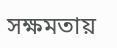সক্ষমতায়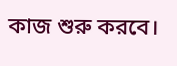কাজ শুরু করবে।